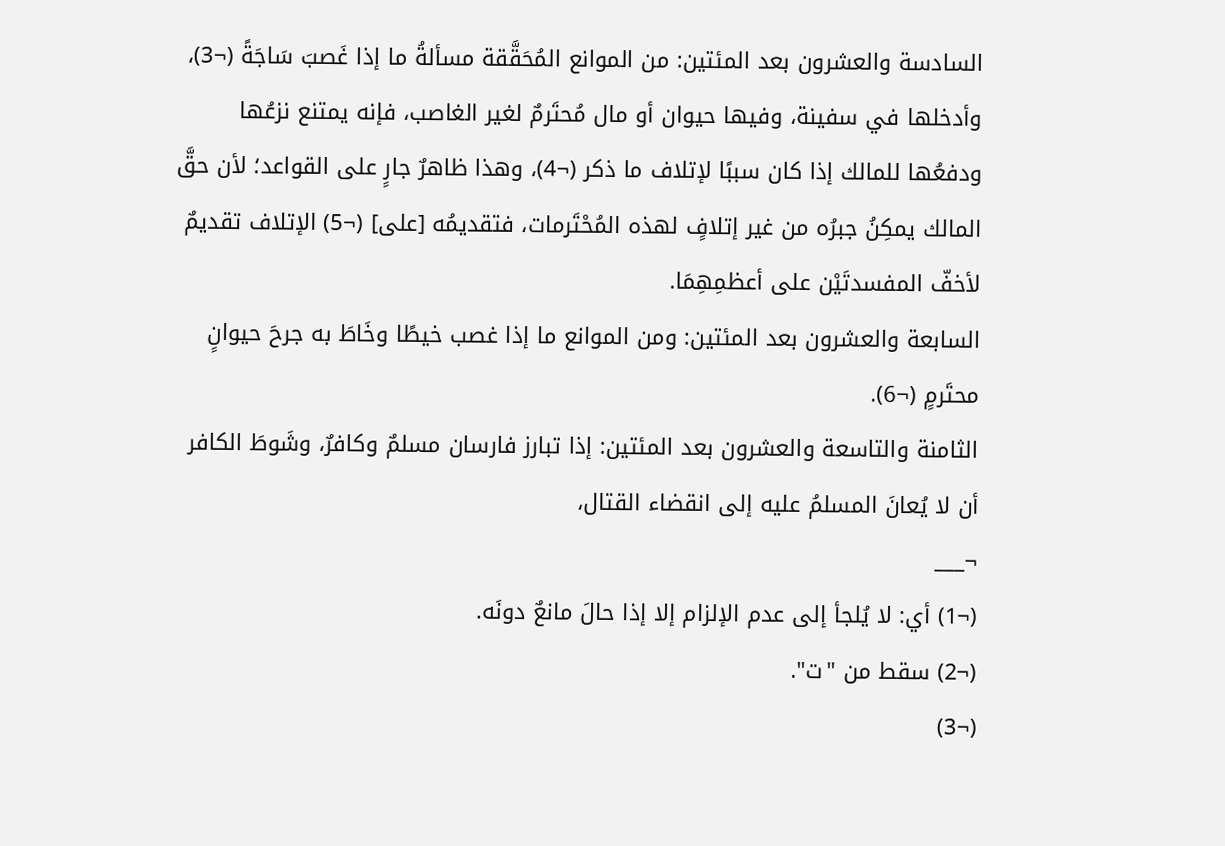السادسة والعشرون بعد المئتين: من الموانع المُحَقَّقة مسألةُ ما إذا غَصبَ سَاجَةً (¬3)، وأدخلها في سفينة، وفيها حيوان أو مال مُحتَرمٌ لغير الغاصب، فإنه يمتنع نزعُها ودفعُها للمالك إذا كان سببًا لإتلاف ما ذكر (¬4)، وهذا ظاهرٌ جارٍ على القواعد؛ لأن حقَّ المالك يمكِنُ جبرُه من غير إتلافٍ لهذه المُحْتَرمات، فتقديمُه [على] (¬5) الإتلاف تقديمٌ لأخفّ المفسدتَيْن على أعظمِهِمَا.
السابعة والعشرون بعد المئتين: ومن الموانع ما إذا غصب خيطًا وخَاطَ به جرحَ حيوانٍ محتَرمٍ (¬6).
الثامنة والتاسعة والعشرون بعد المئتين: إذا تبارز فارسان مسلمٌ وكافرٌ، وشَوطَ الكافر أن لا يُعانَ المسلمُ عليه إلى انقضاء القتال،
¬___
(¬1) أي: لا يُلجأ إلى عدم الإلزام إلا إذا حالَ مانعٌ دونَه.
(¬2) سقط من "ت".
(¬3)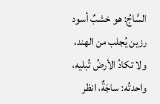السَّاجُ: هو خشبٌ أسود رزين يُجلب من الهند، ولا تكادُ الأرضُ تُبليه، واحدتُه: ساجَةٌ، انظر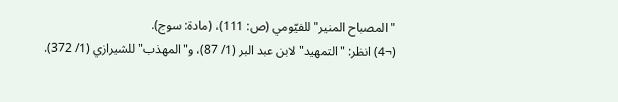"المصباح المنير" للفيّومي (ص: 111)، (مادة: سوج).
(¬4) انظر: "التمهيد" لابن عبد البر (1/ 87)، و"المهذب" للشيرازي (1/ 372).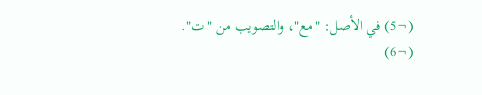(¬5) في الأصل: "مع"، والتصويب من "ت".
(¬6)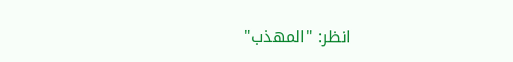انظر: "المهذب"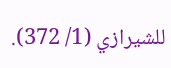للشيرازي (1/ 372).